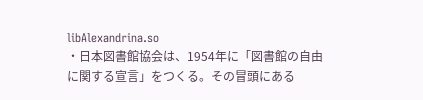libAlexandrina.so
・日本図書館協会は、1954年に「図書館の自由に関する宣言」をつくる。その冒頭にある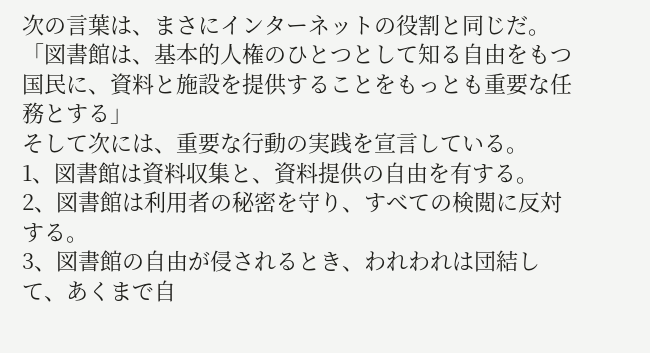次の言葉は、まさにインターネットの役割と同じだ。
「図書館は、基本的人権のひとつとして知る自由をもつ国民に、資料と施設を提供することをもっとも重要な任務とする」
そして次には、重要な行動の実践を宣言している。
1、図書館は資料収集と、資料提供の自由を有する。
2、図書館は利用者の秘密を守り、すべての検閲に反対する。
3、図書館の自由が侵されるとき、われわれは団結して、あくまで自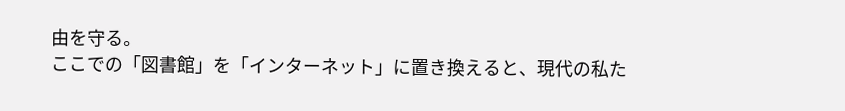由を守る。
ここでの「図書館」を「インターネット」に置き換えると、現代の私た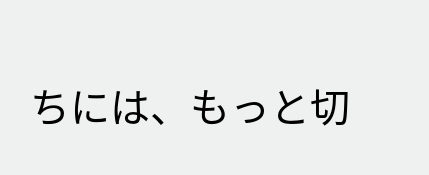ちには、もっと切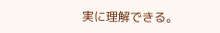実に理解できる。